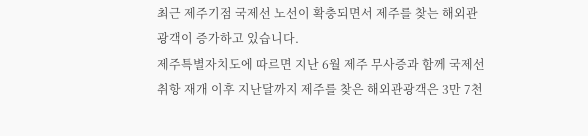최근 제주기점 국제선 노선이 확충되면서 제주를 찾는 해외관광객이 증가하고 있습니다.
제주특별자치도에 따르면 지난 6월 제주 무사증과 함께 국제선 취항 재개 이후 지난달까지 제주를 찾은 해외관광객은 3만 7천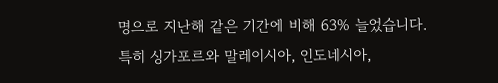명으로 지난해 같은 기간에 비해 63% 늘었습니다.
특히 싱가포르와 말레이시아, 인도네시아,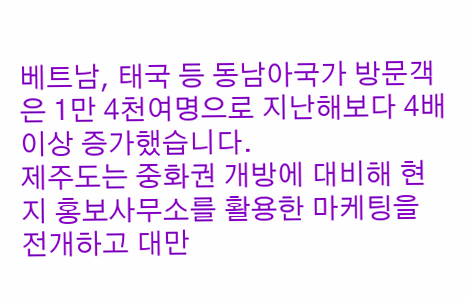베트남, 태국 등 동남아국가 방문객은 1만 4천여명으로 지난해보다 4배 이상 증가했습니다.
제주도는 중화권 개방에 대비해 현지 홍보사무소를 활용한 마케팅을 전개하고 대만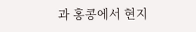과 홍콩에서 현지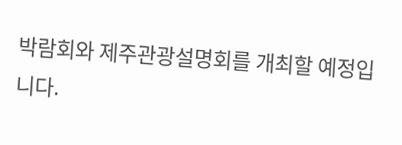박람회와 제주관광설명회를 개최할 예정입니다.